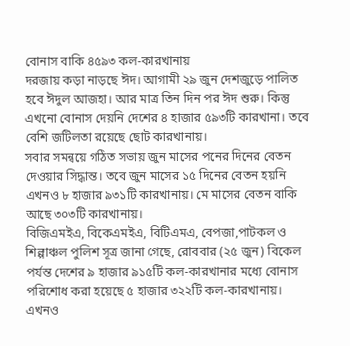বোনাস বাকি ৪৫৯৩ কল-কারখানায়
দরজায় কড়া নাড়ছে ঈদ। আগামী ২৯ জুন দেশজুড়ে পালিত হবে ঈদুল আজহা। আর মাত্র তিন দিন পর ঈদ শুরু। কিন্তু এখনো বোনাস দেয়নি দেশের ৪ হাজার ৫৯৩টি কারখানা। তবে বেশি জটিলতা রয়েছে ছোট কারখানায়।
সবার সমন্বয়ে গঠিত সভায় জুন মাসের পনের দিনের বেতন দেওয়ার সিদ্ধান্ত। তবে জুন মাসের ১৫ দিনের বেতন হয়নি এখনও ৮ হাজার ৯৩১টি কারখানায়। মে মাসের বেতন বাকি আছে ৩০৩টি কারখানায়।
বিজিএমইএ, বিকেএমইএ, বিটিএমএ, বেপজা,পাটকল ও শিল্পাঞ্চল পুলিশ সূত্র জানা গেছে, রোববার (২৫ জুন) বিকেল পর্যন্ত দেশের ৯ হাজার ৯১৫টি কল-কারখানার মধ্যে বোনাস পরিশোধ করা হয়েছে ৫ হাজার ৩২২টি কল-কারখানায়। এখনও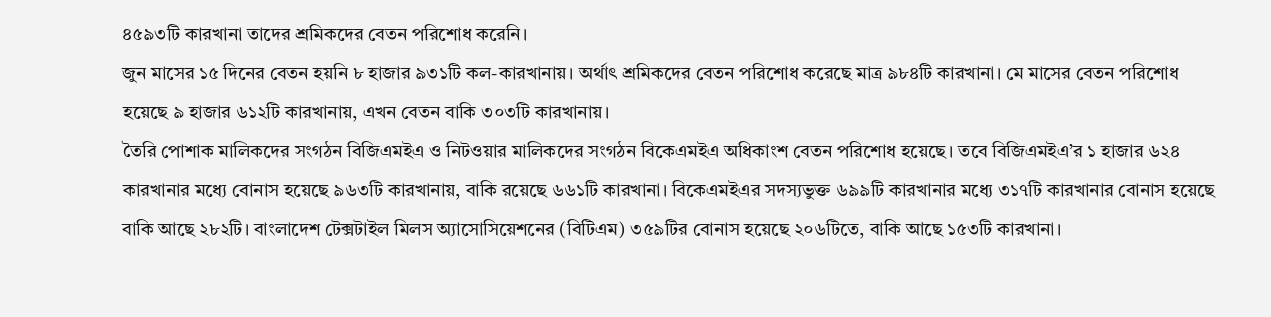৪৫৯৩টি কারখানা তাদের শ্রমিকদের বেতন পরিশোধ করেনি।
জুন মাসের ১৫ দিনের বেতন হয়নি ৮ হাজার ৯৩১টি কল-কারখানায়। অর্থাৎ শ্রমিকদের বেতন পরিশোধ করেছে মাত্র ৯৮৪টি কারখানা। মে মাসের বেতন পরিশোধ হয়েছে ৯ হাজার ৬১২টি কারখানায়, এখন বেতন বাকি ৩০৩টি কারখানায়।
তৈরি পোশাক মালিকদের সংগঠন বিজিএমইএ ও নিটওয়ার মালিকদের সংগঠন বিকেএমইএ অধিকাংশ বেতন পরিশোধ হয়েছে। তবে বিজিএমইএ’র ১ হাজার ৬২৪ কারখানার মধ্যে বোনাস হয়েছে ৯৬৩টি কারখানায়, বাকি রয়েছে ৬৬১টি কারখানা। বিকেএমইএর সদস্যভুক্ত ৬৯৯টি কারখানার মধ্যে ৩১৭টি কারখানার বোনাস হয়েছে বাকি আছে ২৮২টি। বাংলাদেশ টেক্সটাইল মিলস অ্যাসোসিয়েশনের (বিটিএম) ৩৫৯টির বোনাস হয়েছে ২০৬টিতে, বাকি আছে ১৫৩টি কারখানা।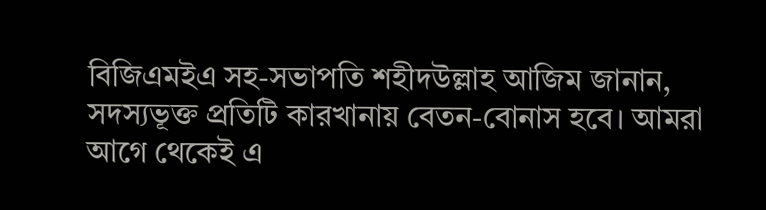বিজিএমইএ সহ-সভাপতি শহীদউল্লাহ আজিম জানান, সদস্যভূক্ত প্রতিটি কারখানায় বেতন-বোনাস হবে। আমরা আগে থেকেই এ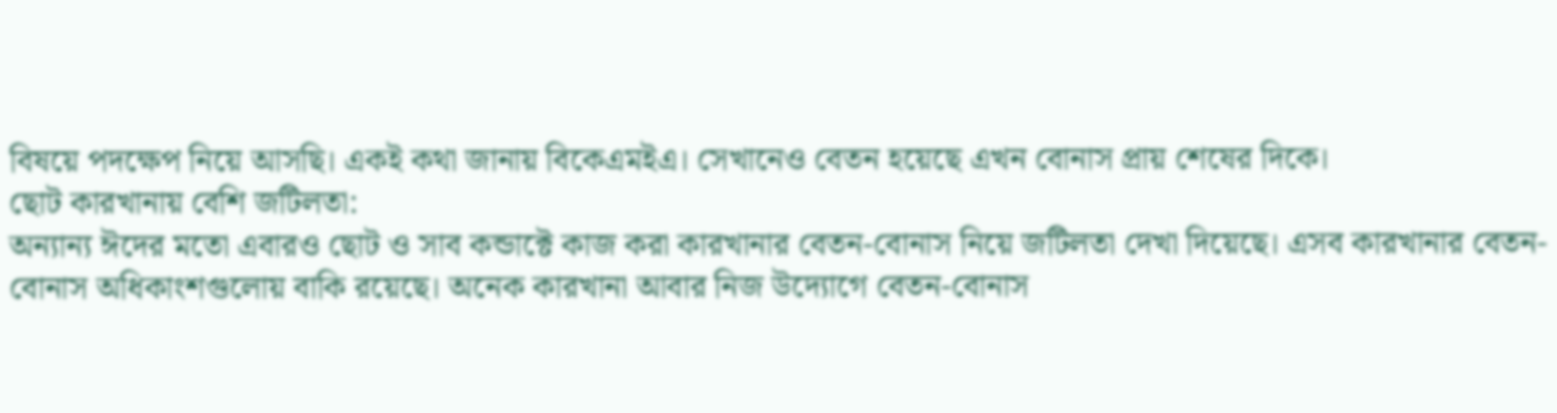বিষয়ে পদক্ষেপ নিয়ে আসছি। একই কথা জানায় বিকেএমইএ। সেখানেও বেতন হয়েছে এখন বোনাস প্রায় শেষের দিকে।
ছোট কারখানায় বেশি জটিলতা:
অন্যান্য ঈদের মতো এবারও ছোট ও সাব কন্ডাক্টে কাজ করা কারখানার বেতন-বোনাস নিয়ে জটিলতা দেখা দিয়েছে। এসব কারখানার বেতন-বোনাস অধিকাংশগুলোয় বাকি রয়েছে। অনেক কারখানা আবার নিজ উদ্যোগে বেতন-বোনাস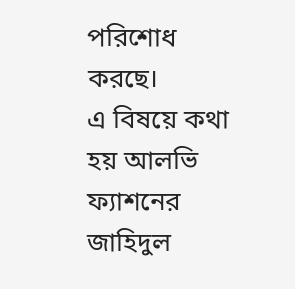পরিশোধ করছে।
এ বিষয়ে কথা হয় আলভি ফ্যাশনের জাহিদুল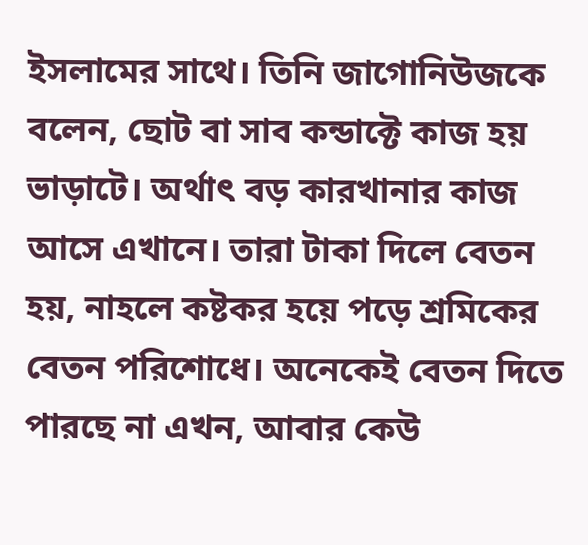ইসলামের সাথে। তিনি জাগোনিউজকে বলেন, ছোট বা সাব কন্ডাক্টে কাজ হয় ভাড়াটে। অর্থাৎ বড় কারখানার কাজ আসে এখানে। তারা টাকা দিলে বেতন হয়, নাহলে কষ্টকর হয়ে পড়ে শ্রমিকের বেতন পরিশোধে। অনেকেই বেতন দিতে পারছে না এখন, আবার কেউ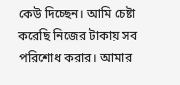কেউ দিচ্ছেন। আমি চেষ্টা করেছি নিজের টাকায় সব পরিশোধ করার। আমার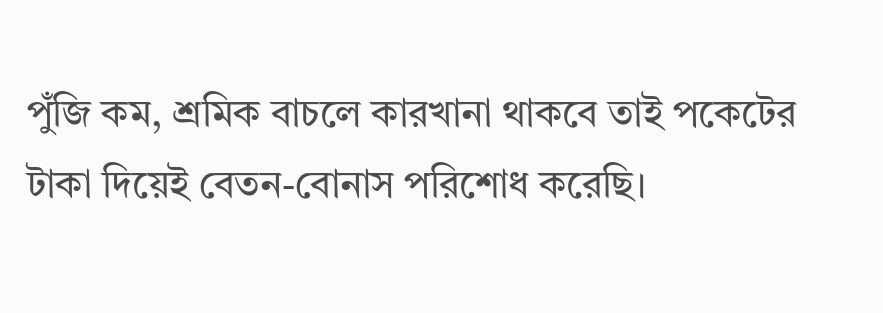পুঁজি কম, শ্রমিক বাচলে কারখানা থাকবে তাই পকেটের টাকা দিয়েই বেতন-বোনাস পরিশোধ করেছি।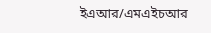ইএআর/এমএইচআর